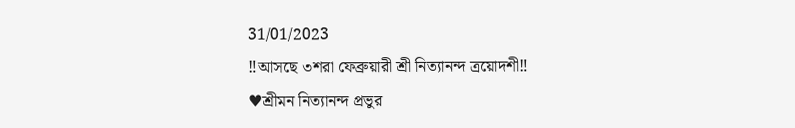31/01/2023
‼আসছে ৩শরা ফেব্রুয়ারী শ্রী নিত্যানন্দ ত্রয়োদশী‼
♥শ্রীমন নিত্যানন্দ প্রভুর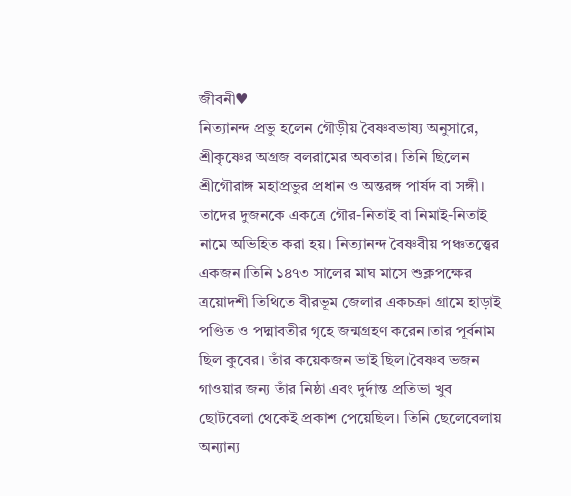জীবনী♥
নিত্যানন্দ প্রভু হলেন গৌড়ীয় বৈষ্ণবভাষ্য অনুসারে, শ্রীকৃষ্ণের অগ্রজ বলরামের অবতার। তিনি ছিলেন শ্রীগৌরাঙ্গ মহাপ্রভুর প্রধান ও অন্তরঙ্গ পার্ষদ বা সঙ্গী। তাদের দুজনকে একত্রে গৌর-নিতাই বা নিমাই-নিতাই নামে অভিহিত করা হয়। নিত্যানন্দ বৈষ্ণবীয় পঞ্চতত্ত্বের একজন।তিনি ১৪৭৩ সালের মাঘ মাসে শুক্লপক্ষের ত্রয়োদশী তিথিতে বীরভূম জেলার একচক্রা গ্রামে হাড়াই পণ্ডিত ও পদ্মাবতীর গৃহে জন্মগ্রহণ করেন।তার পূর্বনাম ছিল কুবের। তাঁর কয়েকজন ভাই ছিল।বৈষ্ণব ভজন গাওয়ার জন্য তাঁর নিষ্ঠা এবং দুর্দান্ত প্রতিভা খুব ছোটবেলা থেকেই প্রকাশ পেয়েছিল। তিনি ছেলেবেলায় অন্যান্য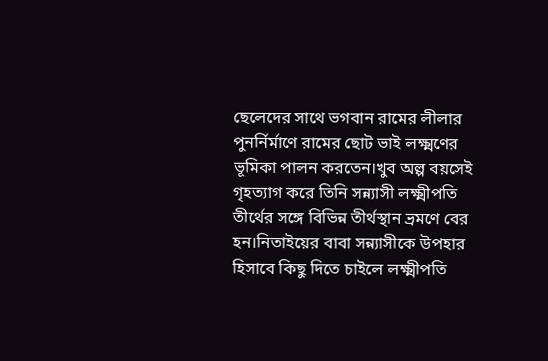ছেলেদের সাথে ভগবান রামের লীলার পুনর্নির্মাণে রামের ছোট ভাই লক্ষ্মণের ভূমিকা পালন করতেন।খুব অল্প বয়সেই গৃহত্যাগ করে তিনি সন্ন্যাসী লক্ষ্মীপতি তীর্থের সঙ্গে বিভিন্ন তীর্থস্থান ভ্রমণে বের হন।নিতাইয়ের বাবা সন্ন্যাসীকে উপহার হিসাবে কিছু দিতে চাইলে লক্ষ্মীপতি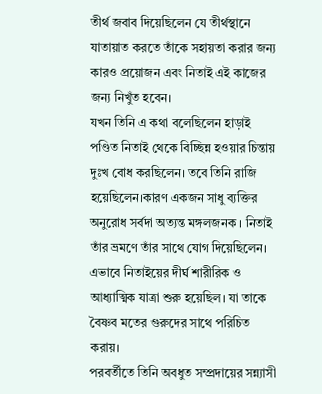তীর্থ জবাব দিয়েছিলেন যে তীর্থস্থানে যাতায়াত করতে তাঁকে সহায়তা করার জন্য কারও প্রয়োজন এবং নিতাই এই কাজের জন্য নিখুঁত হবেন।
যখন তিনি এ কথা বলেছিলেন হাড়াই পণ্ডিত নিতাই থেকে বিচ্ছিন্ন হওয়ার চিন্তায় দুঃখ বোধ করছিলেন। তবে তিনি রাজি হয়েছিলেন।কারণ একজন সাধু ব্যক্তির অনুরোধ সর্বদা অত্যন্ত মঙ্গলজনক । নিতাই তাঁর ভ্রমণে তাঁর সাথে যোগ দিয়েছিলেন। এভাবে নিতাইয়ের দীর্ঘ শারীরিক ও আধ্যাত্মিক যাত্রা শুরু হয়েছিল। যা তাকে বৈষ্ণব মতের গুরুদের সাথে পরিচিত করায়।
পরবর্তীতে তিনি অবধুত সম্প্রদায়ের সন্ন্যাসী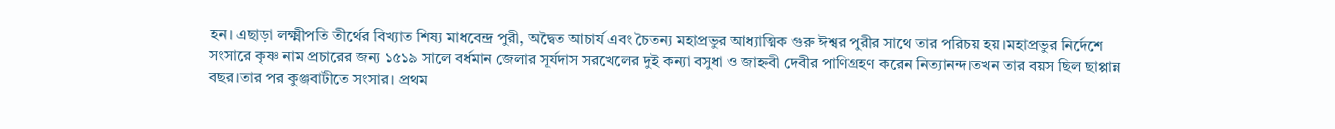হন। এছাড়া লক্ষ্মীপতি তীর্থের বিখ্যাত শিষ্য মাধবেন্দ্র পুরী, অদ্বৈত আচার্য এবং চৈতন্য মহাপ্রভুর আধ্যাত্মিক গুরু ঈশ্বর পুরীর সাথে তার পরিচয় হয়।মহাপ্রভুর নির্দেশে সংসারে কৃষ্ণ নাম প্রচারের জন্য ১৫১৯ সালে বর্ধমান জেলার সূর্যদাস সরখেলের দুই কন্যা বসুধা ও জাহ্নবী দেবীর পাণিগ্রহণ করেন নিত্যানন্দ।তখন তার বয়স ছিল ছাপ্পান্ন বছর।তার পর কুঞ্জবাটীতে সংসার। প্রথম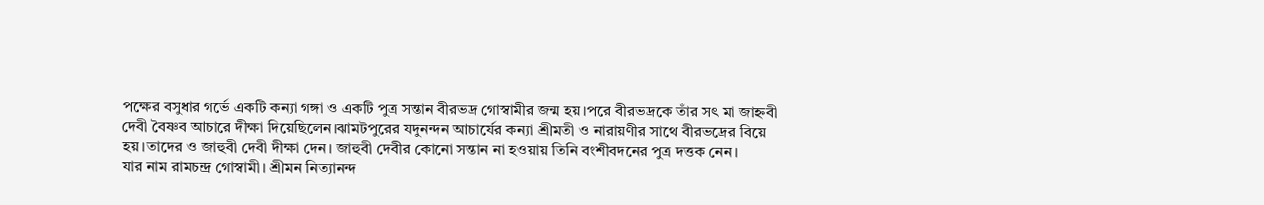পক্ষের বসুধার গর্ভে একটি কন্যা গঙ্গা ও একটি পুত্র সন্তান বীরভদ্র গোস্বামীর জন্ম হয়।পরে বীরভদ্রকে তাঁর সৎ মা জাহ্নবী দেবী বৈষ্ণব আচারে দীক্ষা দিয়েছিলেন।ঝামটপুরের যদুনন্দন আচার্যের কন্যা শ্রীমতী ও নারায়ণীর সাথে বীরভদ্রের বিয়ে হয়।তাদের ও জাহুবী দেবী দীক্ষা দেন। জাহুবী দেবীর কোনো সন্তান না হওয়ায় তিনি বংশীবদনের পুত্র দত্তক নেন।
যার নাম রামচন্দ্র গোস্বামী। শ্রীমন নিত্যানন্দ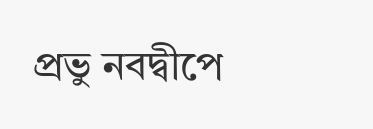প্রভু নবদ্বীপে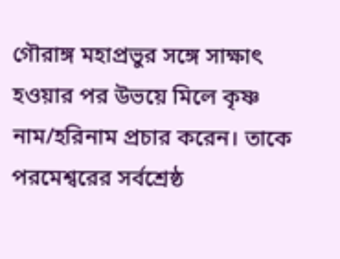গৌরাঙ্গ মহাপ্রভুর সঙ্গে সাক্ষাৎ হওয়ার পর উভয়ে মিলে কৃষ্ণ নাম/হরিনাম প্রচার করেন। তাকে পরমেশ্বরের সর্বশ্রেষ্ঠ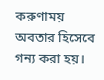করুণাময় অবতার হিসেবে গন্য করা হয়।